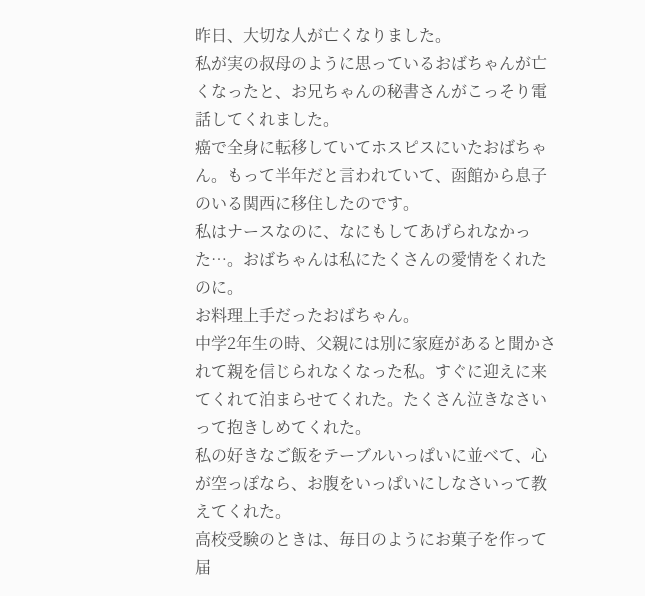昨日、大切な人が亡くなりました。
私が実の叔母のように思っているおばちゃんが亡くなったと、お兄ちゃんの秘書さんがこっそり電話してくれました。
癌で全身に転移していてホスピスにいたおばちゃん。もって半年だと言われていて、函館から息子のいる関西に移住したのです。
私はナースなのに、なにもしてあげられなかった…。おばちゃんは私にたくさんの愛情をくれたのに。
お料理上手だったおばちゃん。
中学2年生の時、父親には別に家庭があると聞かされて親を信じられなくなった私。すぐに迎えに来てくれて泊まらせてくれた。たくさん泣きなさいって抱きしめてくれた。
私の好きなご飯をテーブルいっぱいに並べて、心が空っぽなら、お腹をいっぱいにしなさいって教えてくれた。
高校受験のときは、毎日のようにお菓子を作って届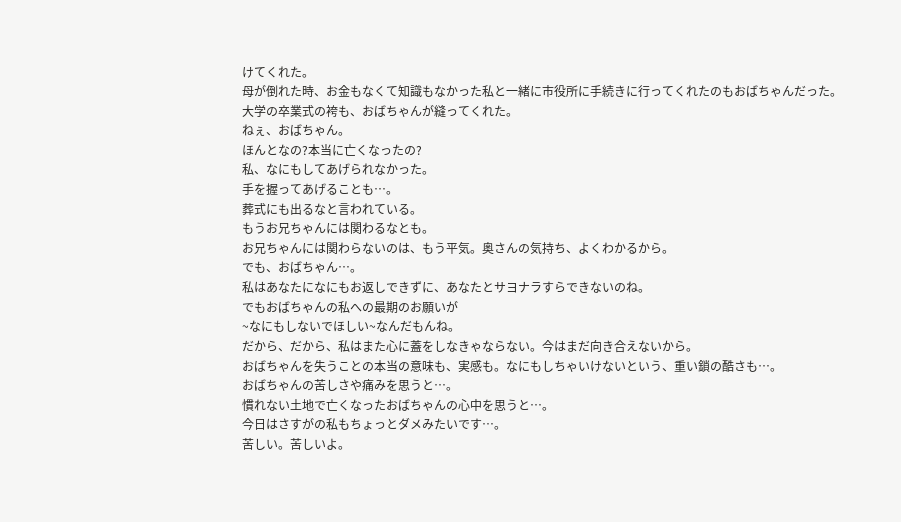けてくれた。
母が倒れた時、お金もなくて知識もなかった私と一緒に市役所に手続きに行ってくれたのもおばちゃんだった。
大学の卒業式の袴も、おばちゃんが縫ってくれた。
ねぇ、おばちゃん。
ほんとなの?本当に亡くなったの?
私、なにもしてあげられなかった。
手を握ってあげることも…。
葬式にも出るなと言われている。
もうお兄ちゃんには関わるなとも。
お兄ちゃんには関わらないのは、もう平気。奥さんの気持ち、よくわかるから。
でも、おばちゃん…。
私はあなたになにもお返しできずに、あなたとサヨナラすらできないのね。
でもおばちゃんの私への最期のお願いが
~なにもしないでほしい~なんだもんね。
だから、だから、私はまた心に蓋をしなきゃならない。今はまだ向き合えないから。
おばちゃんを失うことの本当の意味も、実感も。なにもしちゃいけないという、重い鎖の酷さも…。
おばちゃんの苦しさや痛みを思うと…。
慣れない土地で亡くなったおばちゃんの心中を思うと…。
今日はさすがの私もちょっとダメみたいです…。
苦しい。苦しいよ。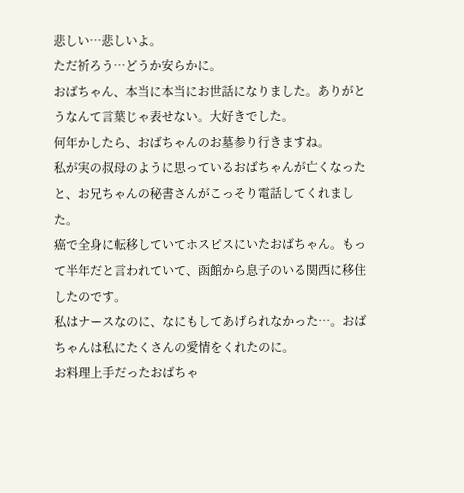悲しい…悲しいよ。
ただ祈ろう…どうか安らかに。
おばちゃん、本当に本当にお世話になりました。ありがとうなんて言葉じゃ表せない。大好きでした。
何年かしたら、おばちゃんのお墓参り行きますね。
私が実の叔母のように思っているおばちゃんが亡くなったと、お兄ちゃんの秘書さんがこっそり電話してくれました。
癌で全身に転移していてホスピスにいたおばちゃん。もって半年だと言われていて、函館から息子のいる関西に移住したのです。
私はナースなのに、なにもしてあげられなかった…。おばちゃんは私にたくさんの愛情をくれたのに。
お料理上手だったおばちゃ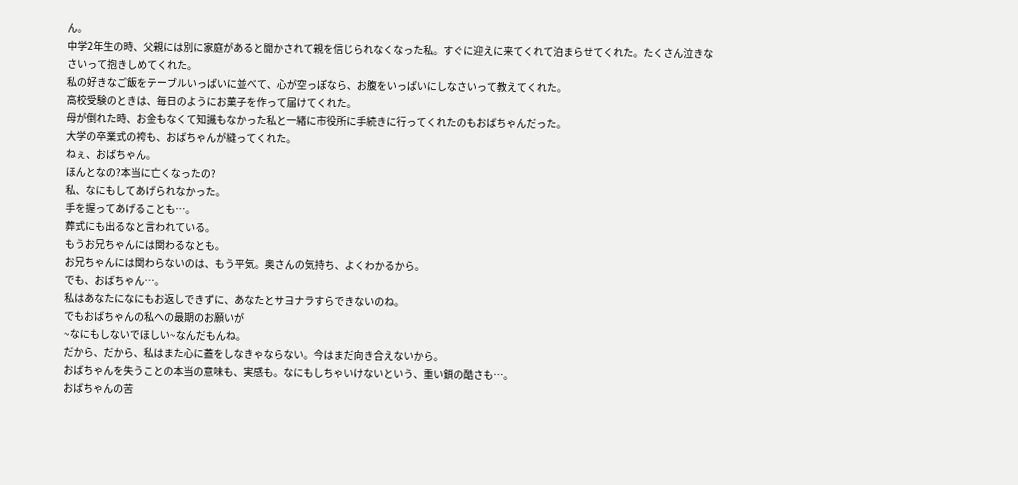ん。
中学2年生の時、父親には別に家庭があると聞かされて親を信じられなくなった私。すぐに迎えに来てくれて泊まらせてくれた。たくさん泣きなさいって抱きしめてくれた。
私の好きなご飯をテーブルいっぱいに並べて、心が空っぽなら、お腹をいっぱいにしなさいって教えてくれた。
高校受験のときは、毎日のようにお菓子を作って届けてくれた。
母が倒れた時、お金もなくて知識もなかった私と一緒に市役所に手続きに行ってくれたのもおばちゃんだった。
大学の卒業式の袴も、おばちゃんが縫ってくれた。
ねぇ、おばちゃん。
ほんとなの?本当に亡くなったの?
私、なにもしてあげられなかった。
手を握ってあげることも…。
葬式にも出るなと言われている。
もうお兄ちゃんには関わるなとも。
お兄ちゃんには関わらないのは、もう平気。奥さんの気持ち、よくわかるから。
でも、おばちゃん…。
私はあなたになにもお返しできずに、あなたとサヨナラすらできないのね。
でもおばちゃんの私への最期のお願いが
~なにもしないでほしい~なんだもんね。
だから、だから、私はまた心に蓋をしなきゃならない。今はまだ向き合えないから。
おばちゃんを失うことの本当の意味も、実感も。なにもしちゃいけないという、重い鎖の酷さも…。
おばちゃんの苦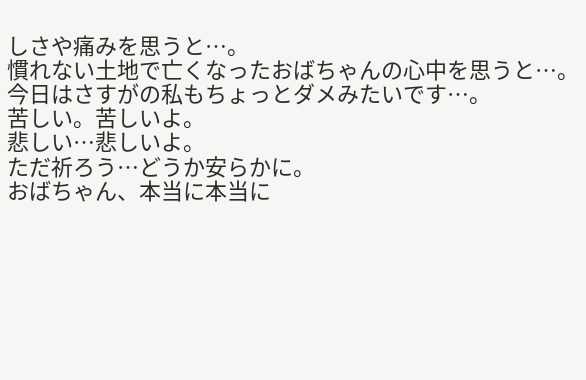しさや痛みを思うと…。
慣れない土地で亡くなったおばちゃんの心中を思うと…。
今日はさすがの私もちょっとダメみたいです…。
苦しい。苦しいよ。
悲しい…悲しいよ。
ただ祈ろう…どうか安らかに。
おばちゃん、本当に本当に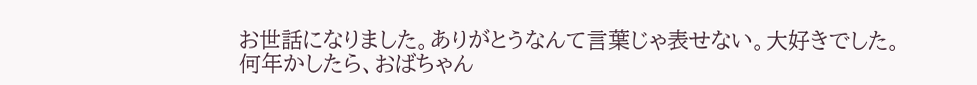お世話になりました。ありがとうなんて言葉じゃ表せない。大好きでした。
何年かしたら、おばちゃん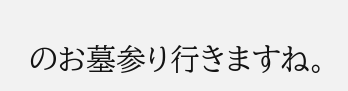のお墓参り行きますね。